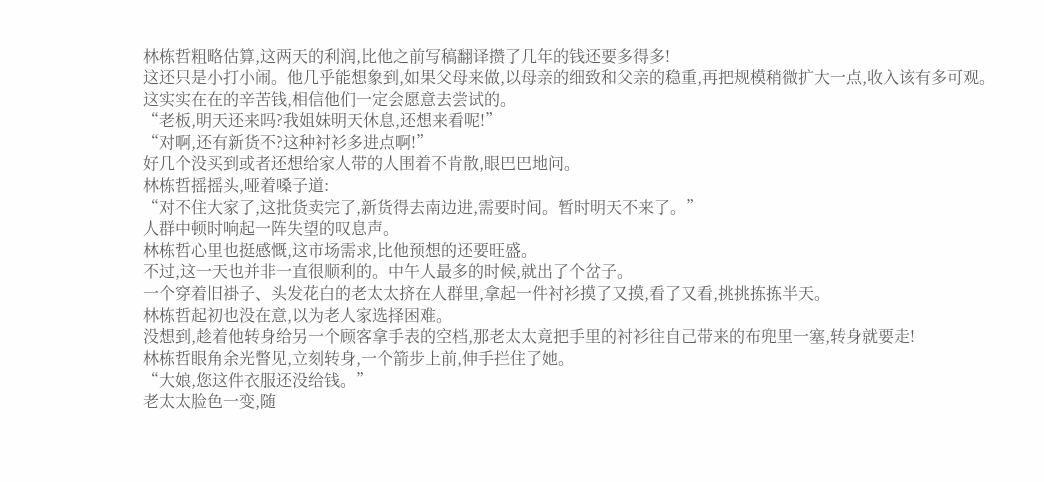林栋哲粗略估算,这两天的利润,比他之前写稿翻译攒了几年的钱还要多得多!
这还只是小打小闹。他几乎能想象到,如果父母来做,以母亲的细致和父亲的稳重,再把规模稍微扩大一点,收入该有多可观。
这实实在在的辛苦钱,相信他们一定会愿意去尝试的。
“老板,明天还来吗?我姐妹明天休息,还想来看呢!”
“对啊,还有新货不?这种衬衫多进点啊!”
好几个没买到或者还想给家人带的人围着不肯散,眼巴巴地问。
林栋哲摇摇头,哑着嗓子道:
“对不住大家了,这批货卖完了,新货得去南边进,需要时间。暂时明天不来了。”
人群中顿时响起一阵失望的叹息声。
林栋哲心里也挺感慨,这市场需求,比他预想的还要旺盛。
不过,这一天也并非一直很顺利的。中午人最多的时候,就出了个岔子。
一个穿着旧褂子、头发花白的老太太挤在人群里,拿起一件衬衫摸了又摸,看了又看,挑挑拣拣半天。
林栋哲起初也没在意,以为老人家选择困难。
没想到,趁着他转身给另一个顾客拿手表的空档,那老太太竟把手里的衬衫往自己带来的布兜里一塞,转身就要走!
林栋哲眼角余光瞥见,立刻转身,一个箭步上前,伸手拦住了她。
“大娘,您这件衣服还没给钱。”
老太太脸色一变,随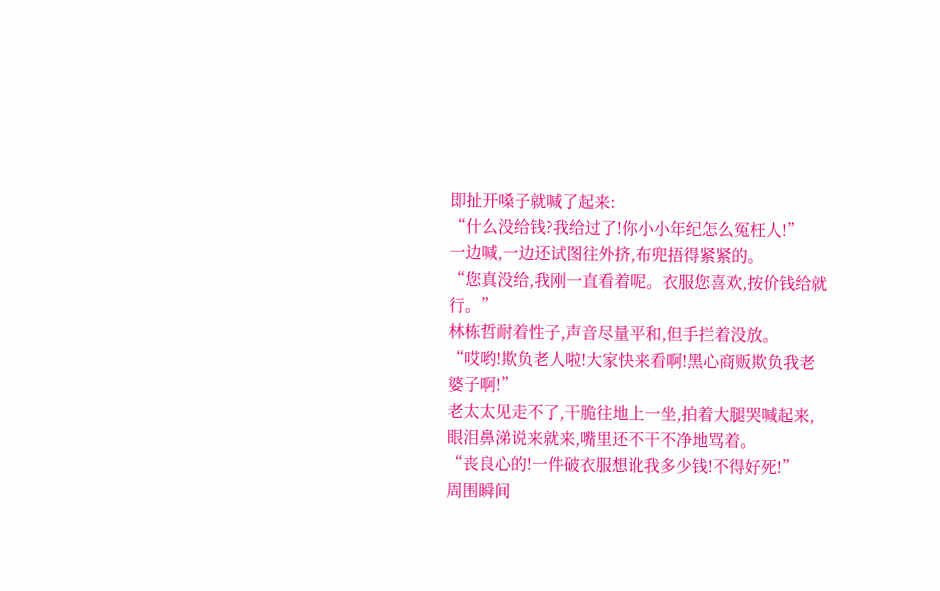即扯开嗓子就喊了起来:
“什么没给钱?我给过了!你小小年纪怎么冤枉人!”
一边喊,一边还试图往外挤,布兜捂得紧紧的。
“您真没给,我刚一直看着呢。衣服您喜欢,按价钱给就行。”
林栋哲耐着性子,声音尽量平和,但手拦着没放。
“哎哟!欺负老人啦!大家快来看啊!黑心商贩欺负我老婆子啊!”
老太太见走不了,干脆往地上一坐,拍着大腿哭喊起来,眼泪鼻涕说来就来,嘴里还不干不净地骂着。
“丧良心的!一件破衣服想讹我多少钱!不得好死!”
周围瞬间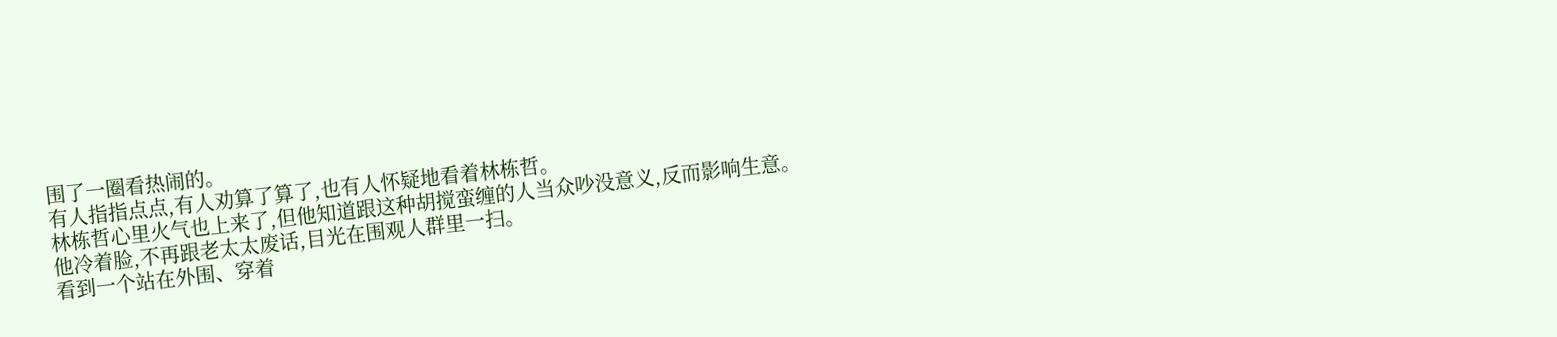围了一圈看热闹的。
有人指指点点,有人劝算了算了,也有人怀疑地看着林栋哲。
林栋哲心里火气也上来了,但他知道跟这种胡搅蛮缠的人当众吵没意义,反而影响生意。
他冷着脸,不再跟老太太废话,目光在围观人群里一扫。
看到一个站在外围、穿着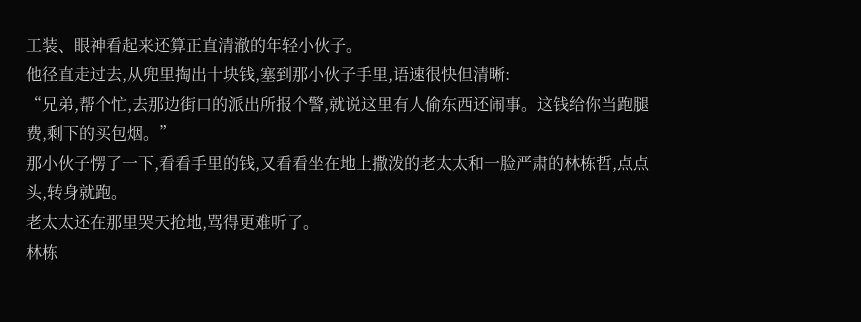工装、眼神看起来还算正直清澈的年轻小伙子。
他径直走过去,从兜里掏出十块钱,塞到那小伙子手里,语速很快但清晰:
“兄弟,帮个忙,去那边街口的派出所报个警,就说这里有人偷东西还闹事。这钱给你当跑腿费,剩下的买包烟。”
那小伙子愣了一下,看看手里的钱,又看看坐在地上撒泼的老太太和一脸严肃的林栋哲,点点头,转身就跑。
老太太还在那里哭天抢地,骂得更难听了。
林栋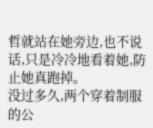哲就站在她旁边,也不说话,只是冷冷地看着她,防止她真跑掉。
没过多久,两个穿着制服的公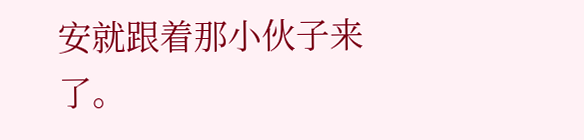安就跟着那小伙子来了。